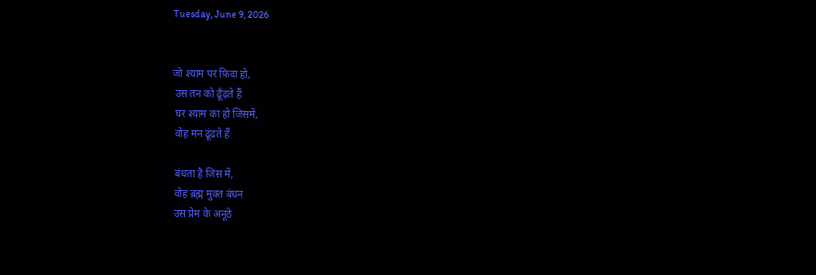Tuesday, June 9, 2026


जो श्याम पर फ़िदा हो,
 उस तन को ढूँढ़ते हैं
 घर श्याम का हो जिसमें,
 वोह मन ढूंढते हैं

 बंधता है जिस में,
 वोह ब्रह्म मुक्त बंधन
 उस प्रेम के अनूठे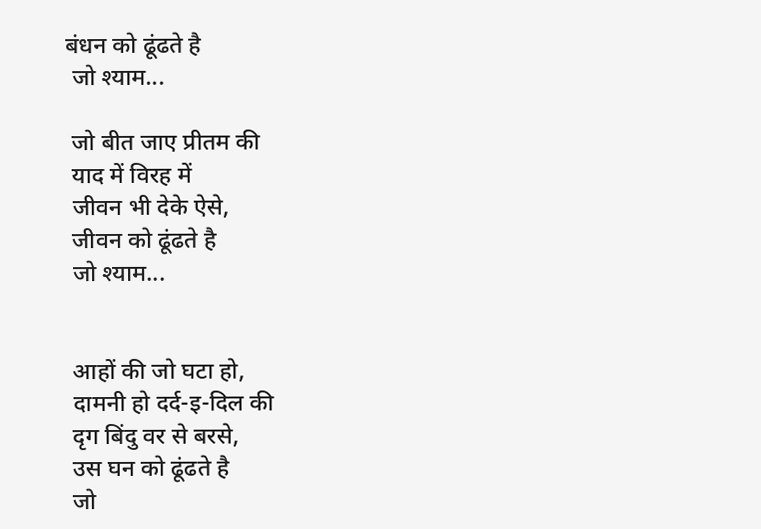बंधन को ढूंढते है
 जो श्याम...

 जो बीत जाए प्रीतम की
 याद में विरह में
 जीवन भी देके ऐसे,
 जीवन को ढूंढते है
 जो श्याम...


 आहों की जो घटा हो,
 दामनी हो दर्द-इ-दिल की
 दृग बिंदु वर से बरसे,
 उस घन को ढूंढते है
 जो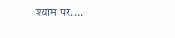श्याम पर....